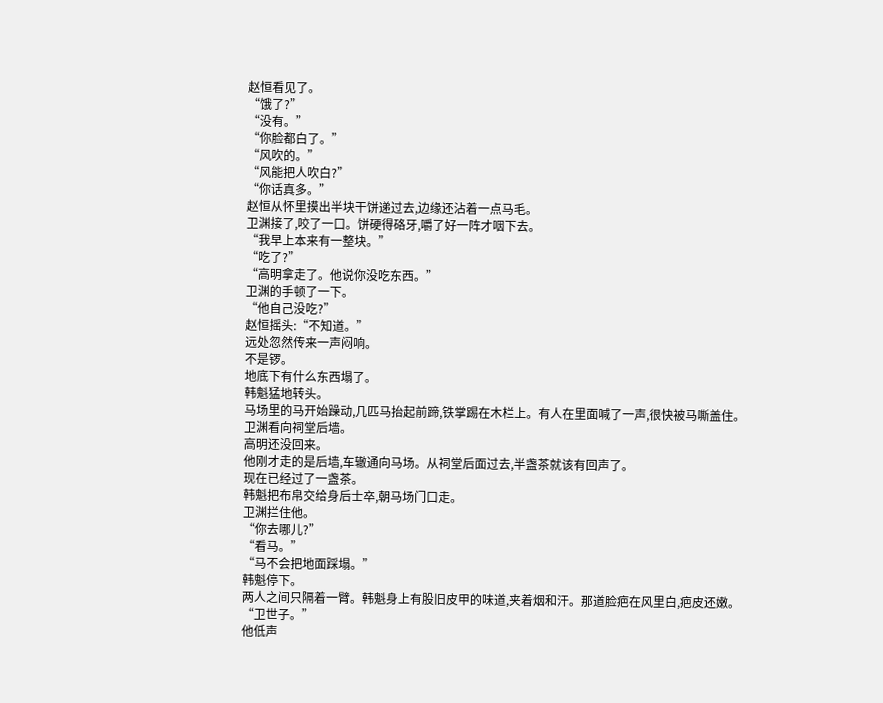赵恒看见了。
“饿了?”
“没有。”
“你脸都白了。”
“风吹的。”
“风能把人吹白?”
“你话真多。”
赵恒从怀里摸出半块干饼递过去,边缘还沾着一点马毛。
卫渊接了,咬了一口。饼硬得硌牙,嚼了好一阵才咽下去。
“我早上本来有一整块。”
“吃了?”
“高明拿走了。他说你没吃东西。”
卫渊的手顿了一下。
“他自己没吃?”
赵恒摇头:“不知道。”
远处忽然传来一声闷响。
不是锣。
地底下有什么东西塌了。
韩魁猛地转头。
马场里的马开始躁动,几匹马抬起前蹄,铁掌踢在木栏上。有人在里面喊了一声,很快被马嘶盖住。
卫渊看向祠堂后墙。
高明还没回来。
他刚才走的是后墙,车辙通向马场。从祠堂后面过去,半盏茶就该有回声了。
现在已经过了一盏茶。
韩魁把布帛交给身后士卒,朝马场门口走。
卫渊拦住他。
“你去哪儿?”
“看马。”
“马不会把地面踩塌。”
韩魁停下。
两人之间只隔着一臂。韩魁身上有股旧皮甲的味道,夹着烟和汗。那道脸疤在风里白,疤皮还嫩。
“卫世子。”
他低声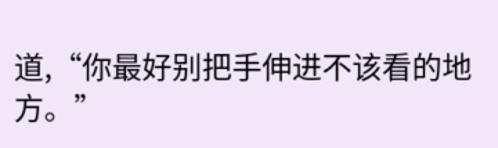道,“你最好别把手伸进不该看的地方。”